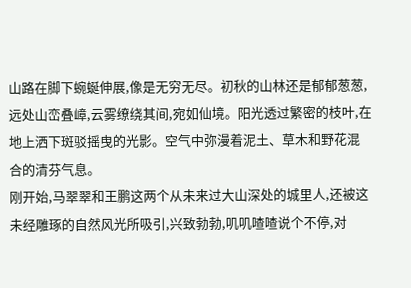山路在脚下蜿蜒伸展,像是无穷无尽。初秋的山林还是郁郁葱葱,远处山峦叠嶂,云雾缭绕其间,宛如仙境。阳光透过繁密的枝叶,在地上洒下斑驳摇曳的光影。空气中弥漫着泥土、草木和野花混合的清芬气息。
刚开始,马翠翠和王鹏这两个从未来过大山深处的城里人,还被这未经雕琢的自然风光所吸引,兴致勃勃,叽叽喳喳说个不停,对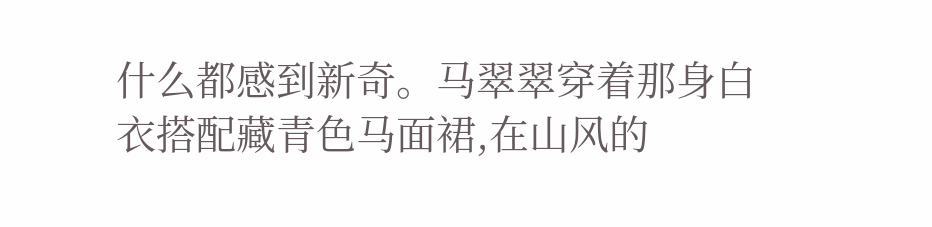什么都感到新奇。马翠翠穿着那身白衣搭配藏青色马面裙,在山风的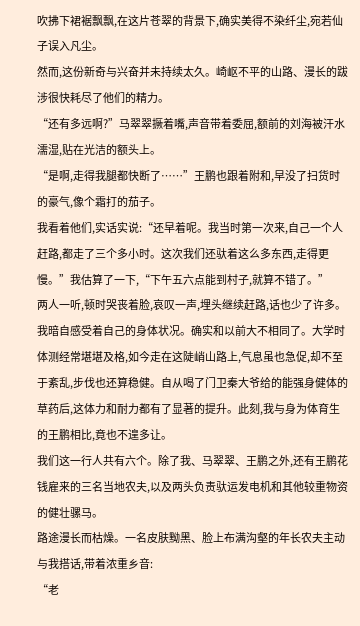吹拂下裙裾飘飘,在这片苍翠的背景下,确实美得不染纤尘,宛若仙子误入凡尘。
然而,这份新奇与兴奋并未持续太久。崎岖不平的山路、漫长的跋涉很快耗尽了他们的精力。
“还有多远啊?”马翠翠撅着嘴,声音带着委屈,额前的刘海被汗水濡湿,贴在光洁的额头上。
“是啊,走得我腿都快断了……”王鹏也跟着附和,早没了扫货时的豪气,像个霜打的茄子。
我看着他们,实话实说:“还早着呢。我当时第一次来,自己一个人赶路,都走了三个多小时。这次我们还驮着这么多东西,走得更慢。”我估算了一下,“下午五六点能到村子,就算不错了。”
两人一听,顿时哭丧着脸,哀叹一声,埋头继续赶路,话也少了许多。
我暗自感受着自己的身体状况。确实和以前大不相同了。大学时体测经常堪堪及格,如今走在这陡峭山路上,气息虽也急促,却不至于紊乱,步伐也还算稳健。自从喝了门卫秦大爷给的能强身健体的草药后,这体力和耐力都有了显著的提升。此刻,我与身为体育生的王鹏相比,竟也不遑多让。
我们这一行人共有六个。除了我、马翠翠、王鹏之外,还有王鹏花钱雇来的三名当地农夫,以及两头负责驮运发电机和其他较重物资的健壮骡马。
路途漫长而枯燥。一名皮肤黝黑、脸上布满沟壑的年长农夫主动与我搭话,带着浓重乡音:
“老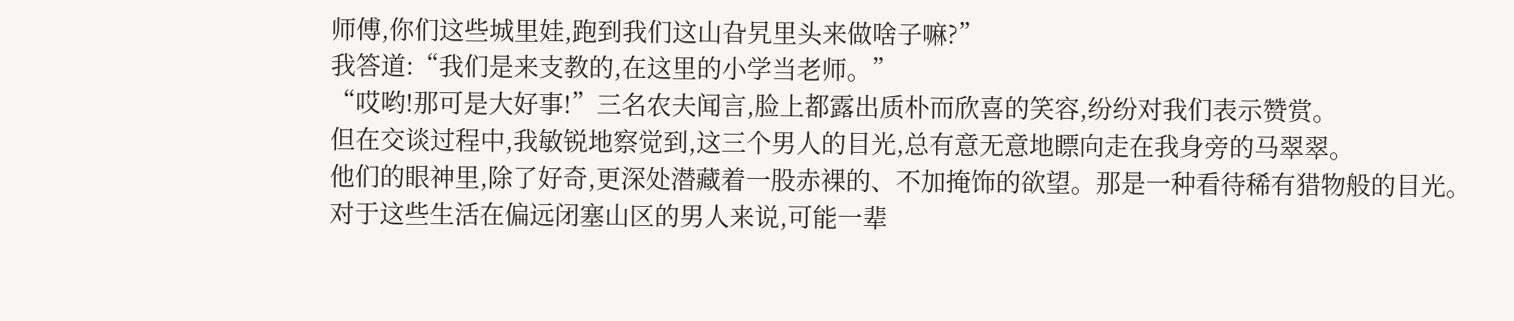师傅,你们这些城里娃,跑到我们这山旮旯里头来做啥子嘛?”
我答道:“我们是来支教的,在这里的小学当老师。”
“哎哟!那可是大好事!”三名农夫闻言,脸上都露出质朴而欣喜的笑容,纷纷对我们表示赞赏。
但在交谈过程中,我敏锐地察觉到,这三个男人的目光,总有意无意地瞟向走在我身旁的马翠翠。
他们的眼神里,除了好奇,更深处潜藏着一股赤裸的、不加掩饰的欲望。那是一种看待稀有猎物般的目光。
对于这些生活在偏远闭塞山区的男人来说,可能一辈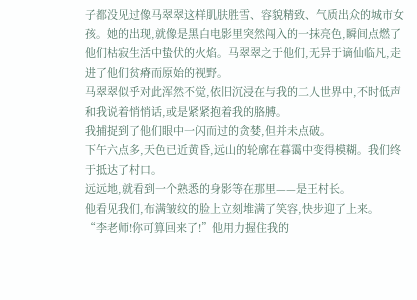子都没见过像马翠翠这样肌肤胜雪、容貌精致、气质出众的城市女孩。她的出现,就像是黑白电影里突然闯入的一抹亮色,瞬间点燃了他们枯寂生活中蛰伏的火焰。马翠翠之于他们,无异于谪仙临凡,走进了他们贫瘠而原始的视野。
马翠翠似乎对此浑然不觉,依旧沉浸在与我的二人世界中,不时低声和我说着悄悄话,或是紧紧抱着我的胳膊。
我捕捉到了他们眼中一闪而过的贪婪,但并未点破。
下午六点多,天色已近黄昏,远山的轮廓在暮霭中变得模糊。我们终于抵达了村口。
远远地,就看到一个熟悉的身影等在那里——是王村长。
他看见我们,布满皱纹的脸上立刻堆满了笑容,快步迎了上来。
“李老师!你可算回来了!”他用力握住我的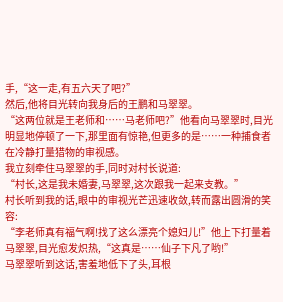手,“这一走,有五六天了吧?”
然后,他将目光转向我身后的王鹏和马翠翠。
“这两位就是王老师和……马老师吧?”他看向马翠翠时,目光明显地停顿了一下,那里面有惊艳,但更多的是……一种捕食者在冷静打量猎物的审视感。
我立刻牵住马翠翠的手,同时对村长说道:
“村长,这是我未婚妻,马翠翠,这次跟我一起来支教。”
村长听到我的话,眼中的审视光芒迅速收敛,转而露出圆滑的笑容:
“李老师真有福气啊!找了这么漂亮个媳妇儿!”他上下打量着马翠翠,目光愈发炽热,“这真是……仙子下凡了哟!”
马翠翠听到这话,害羞地低下了头,耳根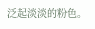泛起淡淡的粉色。